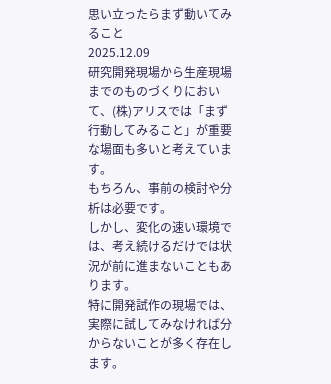思い立ったらまず動いてみること
2025.12.09
研究開発現場から生産現場までのものづくりにおいて、(株)アリスでは「まず行動してみること」が重要な場面も多いと考えています。
もちろん、事前の検討や分析は必要です。
しかし、変化の速い環境では、考え続けるだけでは状況が前に進まないこともあります。
特に開発試作の現場では、実際に試してみなければ分からないことが多く存在します。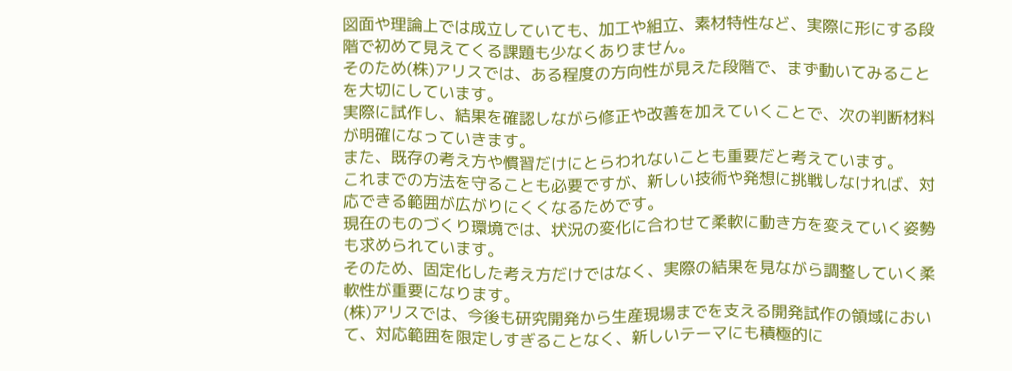図面や理論上では成立していても、加工や組立、素材特性など、実際に形にする段階で初めて見えてくる課題も少なくありません。
そのため(株)アリスでは、ある程度の方向性が見えた段階で、まず動いてみることを大切にしています。
実際に試作し、結果を確認しながら修正や改善を加えていくことで、次の判断材料が明確になっていきます。
また、既存の考え方や慣習だけにとらわれないことも重要だと考えています。
これまでの方法を守ることも必要ですが、新しい技術や発想に挑戦しなければ、対応できる範囲が広がりにくくなるためです。
現在のものづくり環境では、状況の変化に合わせて柔軟に動き方を変えていく姿勢も求められています。
そのため、固定化した考え方だけではなく、実際の結果を見ながら調整していく柔軟性が重要になります。
(株)アリスでは、今後も研究開発から生産現場までを支える開発試作の領域において、対応範囲を限定しすぎることなく、新しいテーマにも積極的に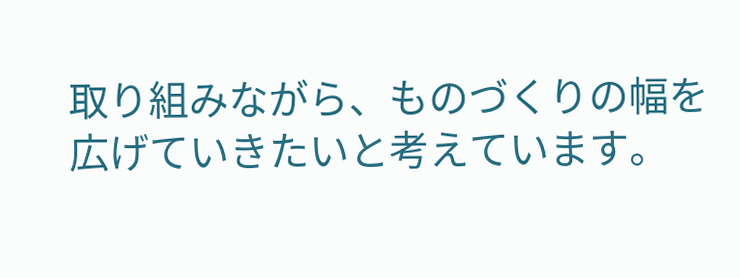取り組みながら、ものづくりの幅を広げていきたいと考えています。